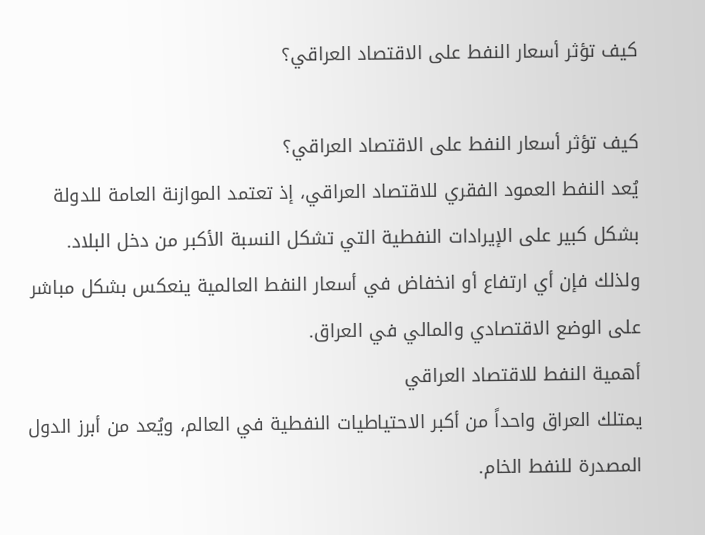كيف تؤثر أسعار النفط على الاقتصاد العراقي؟

كيف تؤثر أسعار النفط على الاقتصاد العراقي؟
يُعد النفط العمود الفقري للاقتصاد العراقي، إذ تعتمد الموازنة العامة للدولة بشكل كبير على الإيرادات النفطية التي تشكل النسبة الأكبر من دخل البلاد. ولذلك فإن أي ارتفاع أو انخفاض في أسعار النفط العالمية ينعكس بشكل مباشر على الوضع الاقتصادي والمالي في العراق.
أهمية النفط للاقتصاد العراقي
يمتلك العراق واحداً من أكبر الاحتياطيات النفطية في العالم، ويُعد من أبرز الدول المصدرة للنفط الخام.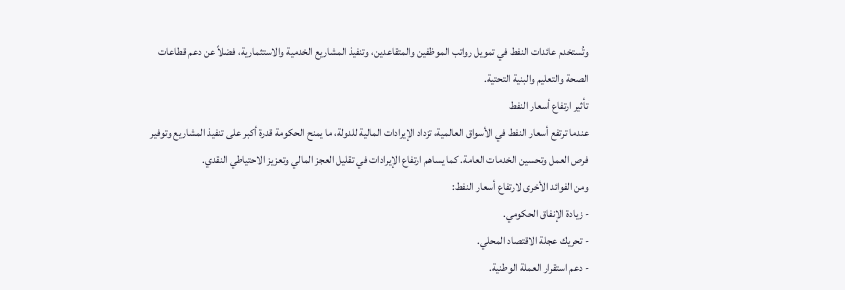وتُستخدم عائدات النفط في تمويل رواتب الموظفين والمتقاعدين، وتنفيذ المشاريع الخدمية والاستثمارية، فضلاً عن دعم قطاعات الصحة والتعليم والبنية التحتية.
تأثير ارتفاع أسعار النفط
عندما ترتفع أسعار النفط في الأسواق العالمية، تزداد الإيرادات المالية للدولة، ما يمنح الحكومة قدرة أكبر على تنفيذ المشاريع وتوفير فرص العمل وتحسين الخدمات العامة. كما يساهم ارتفاع الإيرادات في تقليل العجز المالي وتعزيز الاحتياطي النقدي.
ومن الفوائد الأخرى لارتفاع أسعار النفط:
- زيادة الإنفاق الحكومي.
- تحريك عجلة الاقتصاد المحلي.
- دعم استقرار العملة الوطنية.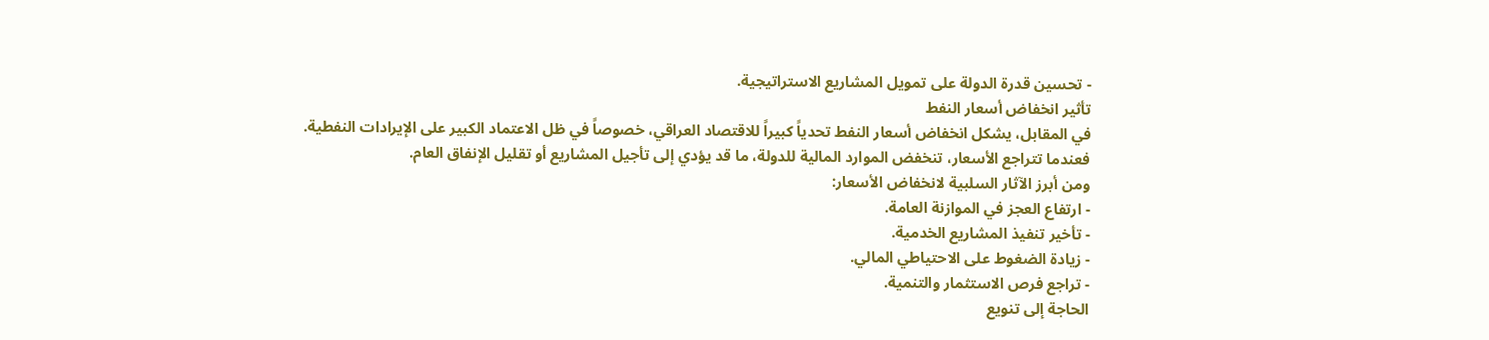- تحسين قدرة الدولة على تمويل المشاريع الاستراتيجية.
تأثير انخفاض أسعار النفط
في المقابل، يشكل انخفاض أسعار النفط تحدياً كبيراً للاقتصاد العراقي، خصوصاً في ظل الاعتماد الكبير على الإيرادات النفطية. فعندما تتراجع الأسعار، تنخفض الموارد المالية للدولة، ما قد يؤدي إلى تأجيل المشاريع أو تقليل الإنفاق العام.
ومن أبرز الآثار السلبية لانخفاض الأسعار:
- ارتفاع العجز في الموازنة العامة.
- تأخير تنفيذ المشاريع الخدمية.
- زيادة الضغوط على الاحتياطي المالي.
- تراجع فرص الاستثمار والتنمية.
الحاجة إلى تنويع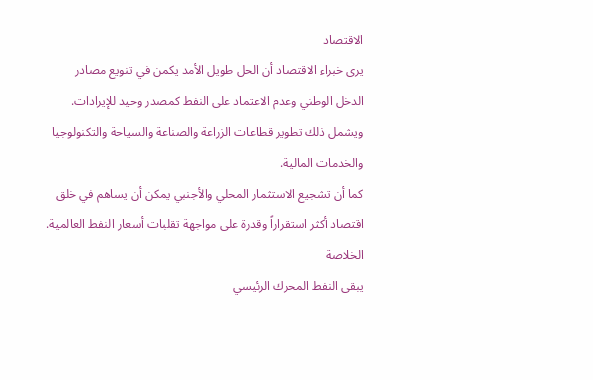الاقتصاد
يرى خبراء الاقتصاد أن الحل طويل الأمد يكمن في تنويع مصادر الدخل الوطني وعدم الاعتماد على النفط كمصدر وحيد للإيرادات. ويشمل ذلك تطوير قطاعات الزراعة والصناعة والسياحة والتكنولوجيا والخدمات المالية.
كما أن تشجيع الاستثمار المحلي والأجنبي يمكن أن يساهم في خلق اقتصاد أكثر استقراراً وقدرة على مواجهة تقلبات أسعار النفط العالمية.
الخلاصة
يبقى النفط المحرك الرئيسي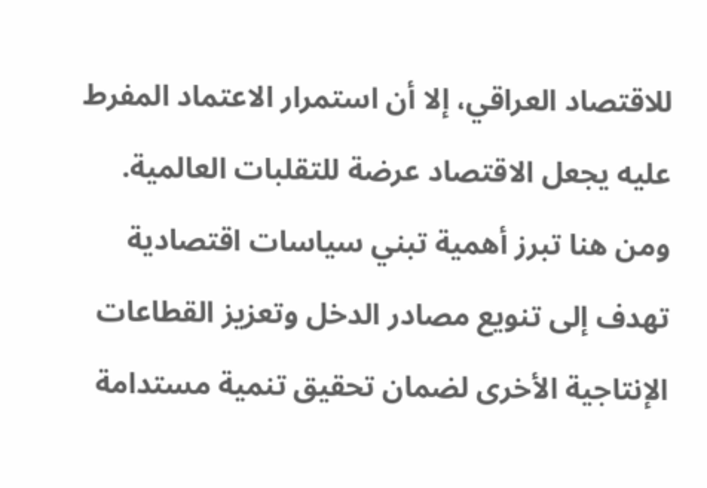للاقتصاد العراقي، إلا أن استمرار الاعتماد المفرط عليه يجعل الاقتصاد عرضة للتقلبات العالمية. ومن هنا تبرز أهمية تبني سياسات اقتصادية تهدف إلى تنويع مصادر الدخل وتعزيز القطاعات الإنتاجية الأخرى لضمان تحقيق تنمية مستدامة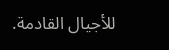للأجيال القادمة.